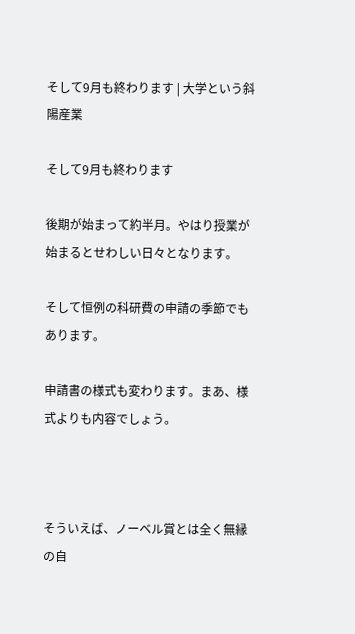そして9月も終わります | 大学という斜陽産業

そして9月も終わります

後期が始まって約半月。やはり授業が始まるとせわしい日々となります。

そして恒例の科研費の申請の季節でもあります。

申請書の様式も変わります。まあ、様式よりも内容でしょう。



そういえば、ノーベル賞とは全く無縁の自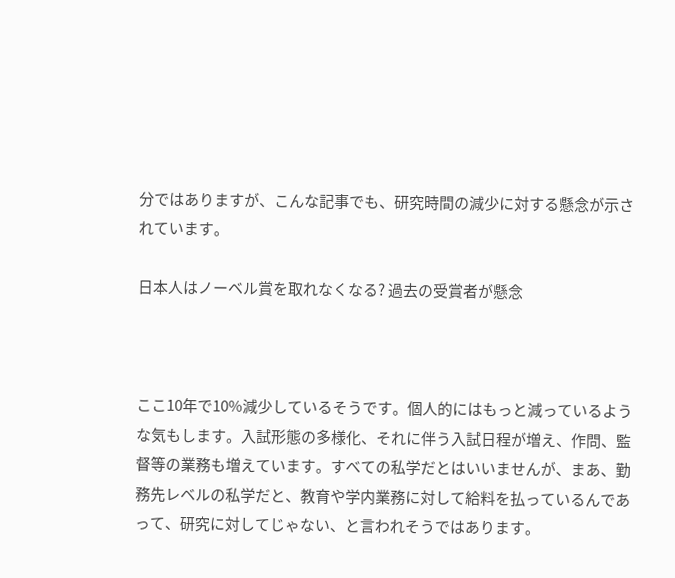分ではありますが、こんな記事でも、研究時間の減少に対する懸念が示されています。

日本人はノーベル賞を取れなくなる? 過去の受賞者が懸念



ここ10年で10%減少しているそうです。個人的にはもっと減っているような気もします。入試形態の多様化、それに伴う入試日程が増え、作問、監督等の業務も増えています。すべての私学だとはいいませんが、まあ、勤務先レベルの私学だと、教育や学内業務に対して給料を払っているんであって、研究に対してじゃない、と言われそうではあります。